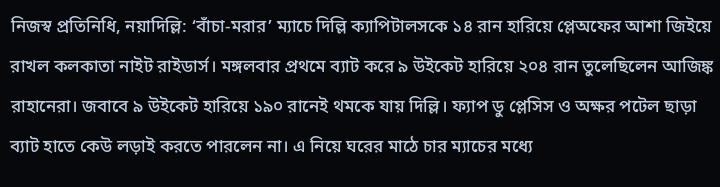নিজস্ব প্রতিনিধি, নয়াদিল্লি: ‘বাঁচা-মরার’ ম্যাচে দিল্লি ক্যাপিটালসকে ১৪ রান হারিয়ে প্লেঅফের আশা জিইয়ে রাখল কলকাতা নাইট রাইডার্স। মঙ্গলবার প্রথমে ব্যাট করে ৯ উইকেট হারিয়ে ২০৪ রান তুলেছিলেন আজিঙ্ক রাহানেরা। জবাবে ৯ উইকেট হারিয়ে ১৯০ রানেই থমকে যায় দিল্লি। ফ্যাপ ডু প্লেসিস ও অক্ষর পটেল ছাড়া ব্যাট হাতে কেউ লড়াই করতে পারলেন না। এ নিয়ে ঘরের মাঠে চার ম্যাচের মধ্যে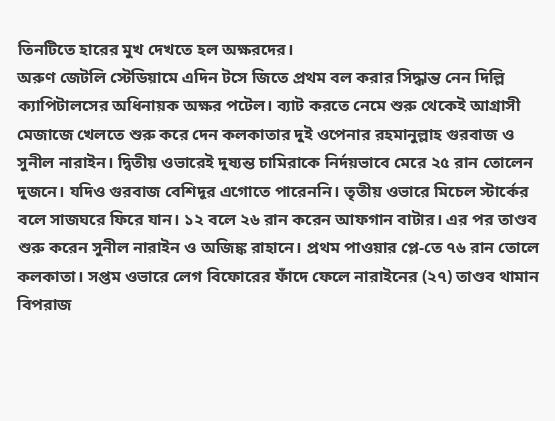তিনটিতে হারের মুখ দেখতে হল অক্ষরদের।
অরুণ জেটলি স্টেডিয়ামে এদিন টসে জিতে প্রথম বল করার সিদ্ধান্ত নেন দিল্লি ক্যাপিটালসের অধিনায়ক অক্ষর পটেল। ব্যাট করতে নেমে শুরু থেকেই আগ্রাসী মেজাজে খেলতে শুরু করে দেন কলকাতার দুই ওপেনার রহমানুল্লাহ গুরবাজ ও সুনীল নারাইন। দ্বিতীয় ওভারেই দুষ্যন্ত চামিরাকে নির্দয়ভাবে মেরে ২৫ রান তোলেন দুজনে। যদিও গুরবাজ বেশিদূর এগোতে পারেননি। তৃতীয় ওভারে মিচেল স্টার্কের বলে সাজঘরে ফিরে যান। ১২ বলে ২৬ রান করেন আফগান বাটার। এর পর তাণ্ডব শুরু করেন সুনীল নারাইন ও অজিঙ্ক রাহানে। প্রথম পাওয়ার প্লে-তে ৭৬ রান তোলে কলকাতা। সপ্তম ওভারে লেগ বিফোরের ফাঁদে ফেলে নারাইনের (২৭) তাণ্ডব থামান বিপরাজ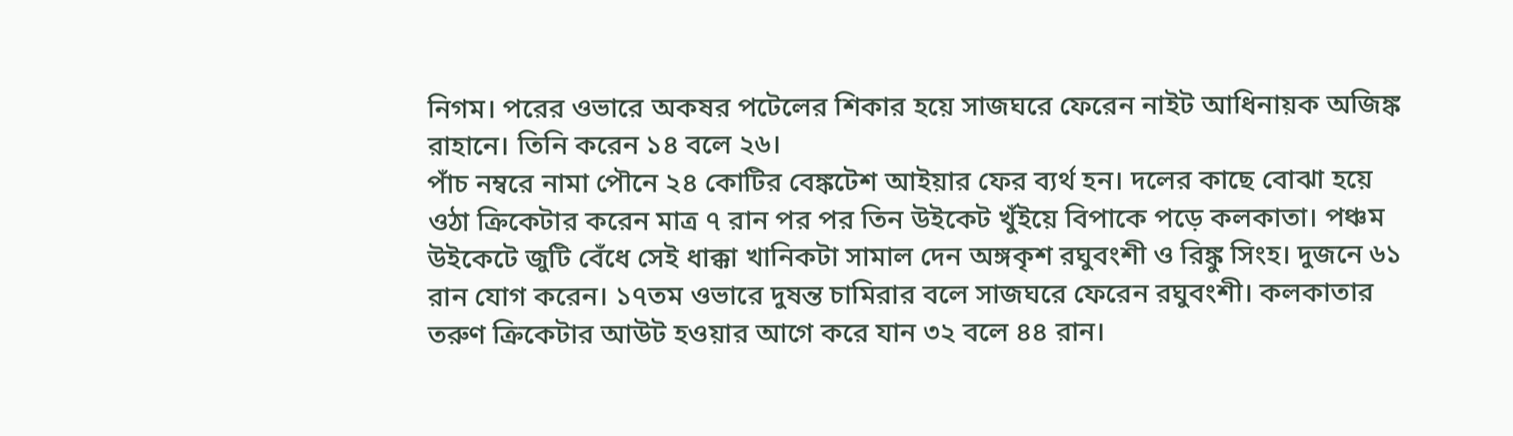নিগম। পরের ওভারে অকষর পটেলের শিকার হয়ে সাজঘরে ফেরেন নাইট আধিনায়ক অজিঙ্ক রাহানে। তিনি করেন ১৪ বলে ২৬।
পাঁচ নম্বরে নামা পৌনে ২৪ কোটির বেঙ্কটেশ আইয়ার ফের ব্যর্থ হন। দলের কাছে বোঝা হয়ে ওঠা ক্রিকেটার করেন মাত্র ৭ রান পর পর তিন উইকেট খুঁইয়ে বিপাকে পড়ে কলকাতা। পঞ্চম উইকেটে জুটি বেঁধে সেই ধাক্কা খানিকটা সামাল দেন অঙ্গকৃশ রঘুবংশী ও রিঙ্কু সিংহ। দুজনে ৬১ রান যোগ করেন। ১৭তম ওভারে দুষন্ত চামিরার বলে সাজঘরে ফেরেন রঘুবংশী। কলকাতার তরুণ ক্রিকেটার আউট হওয়ার আগে করে যান ৩২ বলে ৪৪ রান।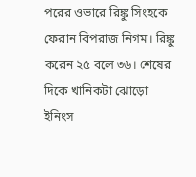পরের ওভারে রিঙ্কু সিংহকে ফেরান বিপরাজ নিগম। রিঙ্কু করেন ২৫ বলে ৩৬। শেষের দিকে খানিকটা ঝোড়ো ইনিংস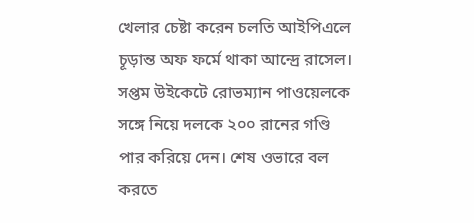খেলার চেষ্টা করেন চলতি আইপিএলে চূড়ান্ত অফ ফর্মে থাকা আন্দ্রে রাসেল। সপ্তম উইকেটে রোভম্যান পাওয়েলকে সঙ্গে নিয়ে দলকে ২০০ রানের গণ্ডি পার করিয়ে দেন। শেষ ওভারে বল করতে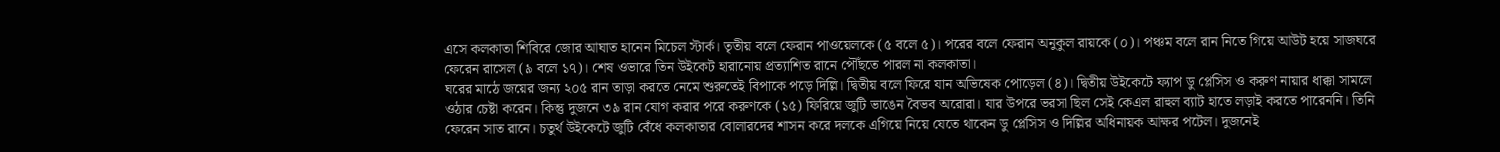এসে কলকাতা শিবিরে জোর আঘাত হানেন মিচেল স্টার্ক। তৃতীয় বলে ফেরান পাওয়েলকে (৫ বলে ৫)। পরের বলে ফেরান অনুকুল রায়কে (০)। পঞ্চম বলে রান নিতে গিয়ে আউট হয়ে সাজঘরে ফেরেন রাসেল (৯ বলে ১৭)। শেষ ওভারে তিন উইকেট হারানোয় প্রত্যাশিত রানে পৌঁছতে পারল না কলকাতা।
ঘরের মাঠে জয়ের জন্য ২০৫ রান তাড়া করতে নেমে শুরুতেই বিপাকে পড়ে দিল্লি। দ্বিতীয় বলে ফিরে যান অভিষেক পোড়েল (৪)। দ্বিতীয় উইকেটে ফ্যাপ ডু প্লেসিস ও করুণ নায়ার ধাক্কা সামলে ওঠার চেষ্টা করেন। কিন্তু দুজনে ৩৯ রান যোগ করার পরে করুণকে (১৫) ফিরিয়ে জুটি ভাঙেন বৈভব অরোরা। যার উপরে ভরসা ছিল সেই কেএল রাহুল ব্যাট হাতে লড়াই করতে পারেননি। তিনি ফেরেন সাত রানে। চতুর্থ উইকেটে জুটি বেঁধে কলকাতার বোলারদের শাসন করে দলকে এগিয়ে নিয়ে যেতে থাকেন ডু প্লেসিস ও দিল্লির অধিনায়ক আক্ষর পটেল। দুজনেই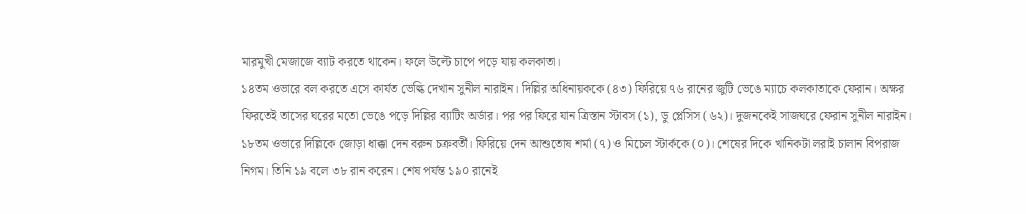মারমুখী মেজাজে ব্যাট করতে থাকেন। ফলে উল্টে চাপে পড়ে যায় কলকাতা।
১৪তম ওভারে বল করতে এসে কার্যত ভেল্কি দেখান সুনীল নারাইন। দিল্লির অধিনায়ককে (৪৩) ফিরিয়ে ৭৬ রানের জুটি ভেঙে ম্যাচে কলকাতাকে ফেরান। অক্ষর ফিরতেই তাসের ঘরের মতো ভেঙে পড়ে দিল্লির ব্যাটিং অর্ডার। পর পর ফিরে যান ত্রিস্তান স্টাবস (১), ডু প্লেসিস (৬২)। দুজনকেই সাজঘরে ফেরান সুনীল নারাইন। ১৮তম ওভারে দিল্লিকে জোড়া ধাক্কা দেন বরুন চক্রবর্তী। ফিরিয়ে দেন আশুতোষ শর্মা (৭) ও মিচেল স্টার্ককে (০)। শেষের দিকে খানিকটা লরাই চালান বিপরাজ নিগম। তিনি ১৯ বলে ৩৮ রান করেন। শেষ পর্যন্ত ১৯০ রানেই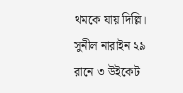থমকে যায় দিল্লি। সুনীল নারাইন ২৯ রানে ৩ উইকেট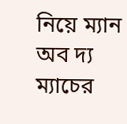নিয়ে ম্যান অব দ্য ম্যাচের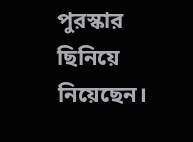পুরস্কার ছিনিয়ে নিয়েছেন।